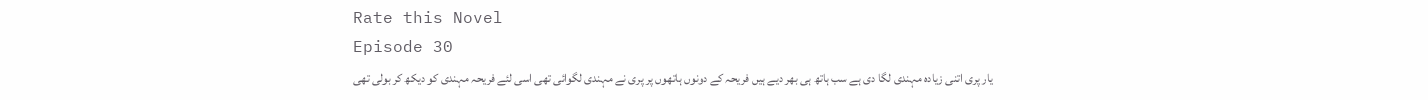Rate this Novel
Episode 30
یار پری اتنی زیادہ مہندی لگا دی ہے سب ہاتھ ہی بھر دیے ہیں فریحہ کے دونوں ہاتھوں پر پری نے مہندی لگوائی تھی اسی لئے فریحہ مہندی کو دیکھ کر بولی تھی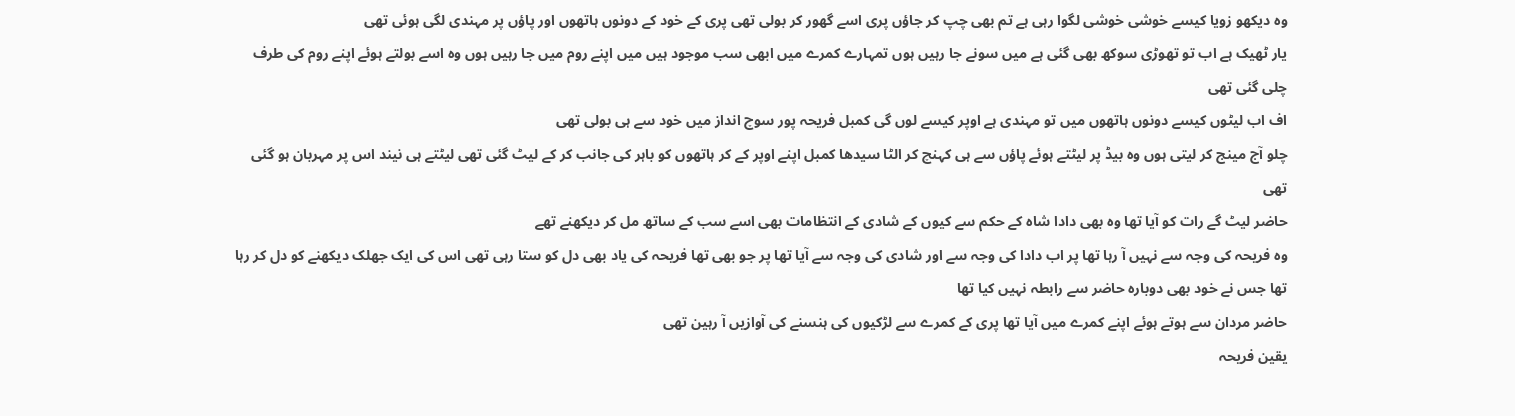وہ دیکھو زویا کیسے خوشی خوشی لگوا رہی ہے تم بھی چپ کر جاؤں پری اسے گھور کر بولی تھی پری کے خود کے دونوں ہاتھوں اور پاؤں پر مہندی لگی ہوئی تھی
یار ٹھیک ہے اب تو تھوڑی سوکھ بھی گئی ہے میں سونے جا رہیں ہوں تمہارے کمرے میں ابھی سب موجود ہیں میں اپنے روم میں جا رہیں ہوں وہ اسے بولتے ہوئے اپنے روم کی طرف چلی گئی تھی
اف اب لیٹوں کیسے دونوں ہاتھوں میں تو مہندی ہے اوپر کیسے لوں گی کمبل فریحہ پور سوچ انداز میں خود سے ہی بولی تھی
چلو آج مینج کر لیتی ہوں وہ بیڈ پر لیٹتے ہوئے پاؤں سے ہی کہنچ کر الٹا سیدھا کمبل اپنے اوپر کے کر ہاتھوں کو باہر کی جانب کر کے لیٹ گئی تھی لیٹتے ہی نیند اس پر مہربان ہو گئی تھی
حاضر لیٹ گے رات کو آیا تھا وہ بھی دادا شاہ کے حکم سے کیوں کے شادی کے انتظامات بھی اسے سب کے ساتھ مل کر دیکھنے تھے
وہ فریحہ کی وجہ سے نہیں آ رہا تھا پر اب دادا کی وجہ سے اور شادی کی وجہ سے آیا تھا پر جو بھی تھا فریحہ کی یاد بھی دل کو ستا رہی تھی اس کی ایک جھلک دیکھنے کو دل کر رہا تھا جس نے خود بھی دوبارہ حاضر سے رابطہ نہیں کیا تھا
حاضر مردان سے ہوتے ہوئے اپنے کمرے میں آیا تھا پری کے کمرے سے لڑکیوں کی ہنسنے کی آوازیں آ رہین تھی
یقین فریحہ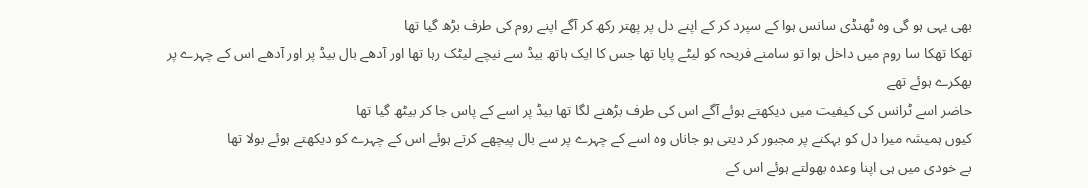بھی یہی ہو گی وہ ٹھنڈی سانس ہوا کے سپرد کر کے اپنے دل پر پھتر رکھ کر آگے اپنے روم کی طرف بڑھ گیا تھا
تھکا تھکا سا روم میں داخل ہوا تو سامنے فریحہ کو لیٹے پایا تھا جس کا ایک ہاتھ بیڈ سے نیچے لیٹک رہا تھا اور آدھے بال بیڈ پر اور آدھے اس کے چہرے پر بھکرے ہوئے تھے
حاضر اسے ٹرانس کی کیفیت میں دیکھتے ہوئے آگے اس کی طرف بڑھنے لگا تھا بیڈ پر اسے کے پاس جا کر بیٹھ گیا تھا
کیوں ہمیشہ میرا دل کو بہکنے پر مجبور کر دیتی ہو جاناں وہ اسے کے چہرے پر سے بال پیچھے کرتے ہوئے اس کے چہرے کو دیکھتے ہوئے بولا تھا
بے خودی میں ہی اپنا وعدہ بھولتے ہوئے اس کے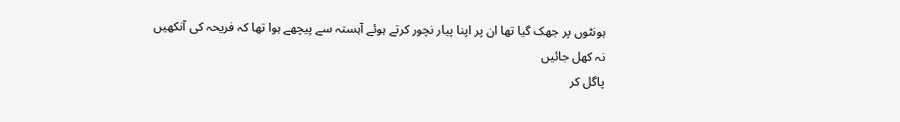ہونٹوں پر جھک گیا تھا ان پر اپنا پیار نچور کرتے ہوئے آہستہ سے پیچھے ہوا تھا کہ فریحہ کی آنکھیں نہ کھل جائیں
پاگل کر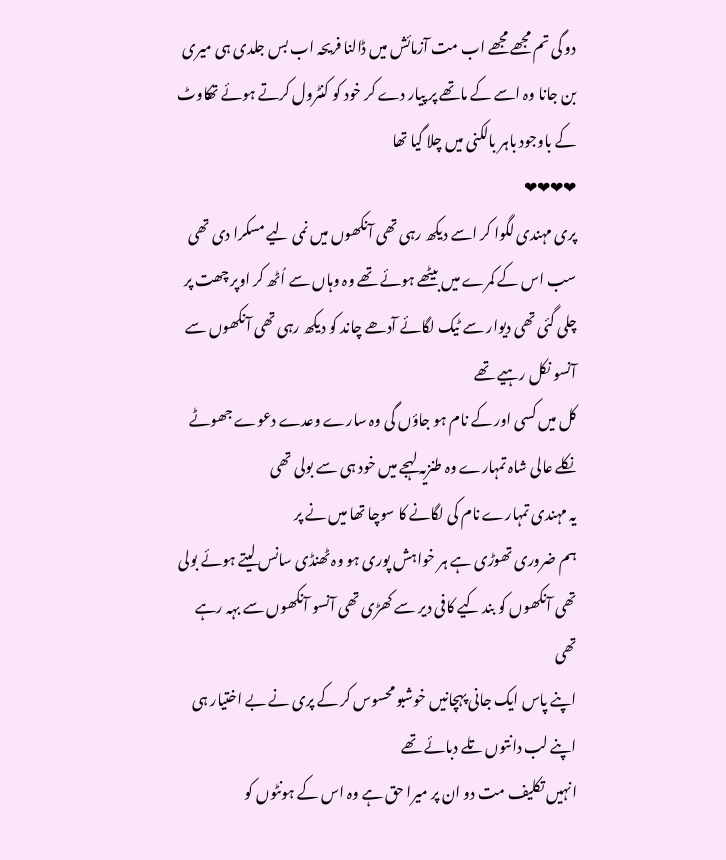دو گی تم مجھے مجھے اب مت آزمائش میں ڈالنا فریحہ اب بس جلدی ہی میری بن جانا وہ اسے کے ماتھے پر پیار دے کر خود کو کنٹرول کرتے ہوئے تھکاوٹ کے باوجود باہر بالکنی میں چلا گیا تھا
❤❤❤❤
پری مہندی لگوا کر اسے دیکھ رہی تھی آنکھوں میں نمی لیے مسکرا دی تھی
سب اس کے کمرے میں بیٹھے ہوئے تھے وہ وہاں سے اُٹھ کر اوپر چھت پر چلی گئی تھی دیوار سے ٹیک لگائے آدھے چاند کو دیکھ رہی تھی آنکھوں سے آنسو نکل رہیے تھے
کل میں کسی اور کے نام ہو جاؤں گی وہ سارے وعدے دعوے جھوٹے نکلے عالی شاہ تمہارے وہ طنزیہ لہجے میں خود ہی سے بولی تھی
یہ مہندی تمہارے نام کی لگانے کا سوچا تھا میں نے پر
ہم ضروری تھوڑی ہے ہر خواہش پوری ہو وہ ٹھنڈی سانس لیتے ہوئے بولی تھی آنکھوں کو بند کیے کافی دیر سے کھڑی تھی آنسو آنکھوں سے بہہ رہے تھی
اپنے پاس ایک جانی پہچانیں خوشبو محسوس کر کے پری نے بے اختیار ہی اپنے لب دانتوں تلے دبائے تھے
انہیں تکلیف مت دو ان پر میرا حق ہے وہ اس کے ہونٹوں کو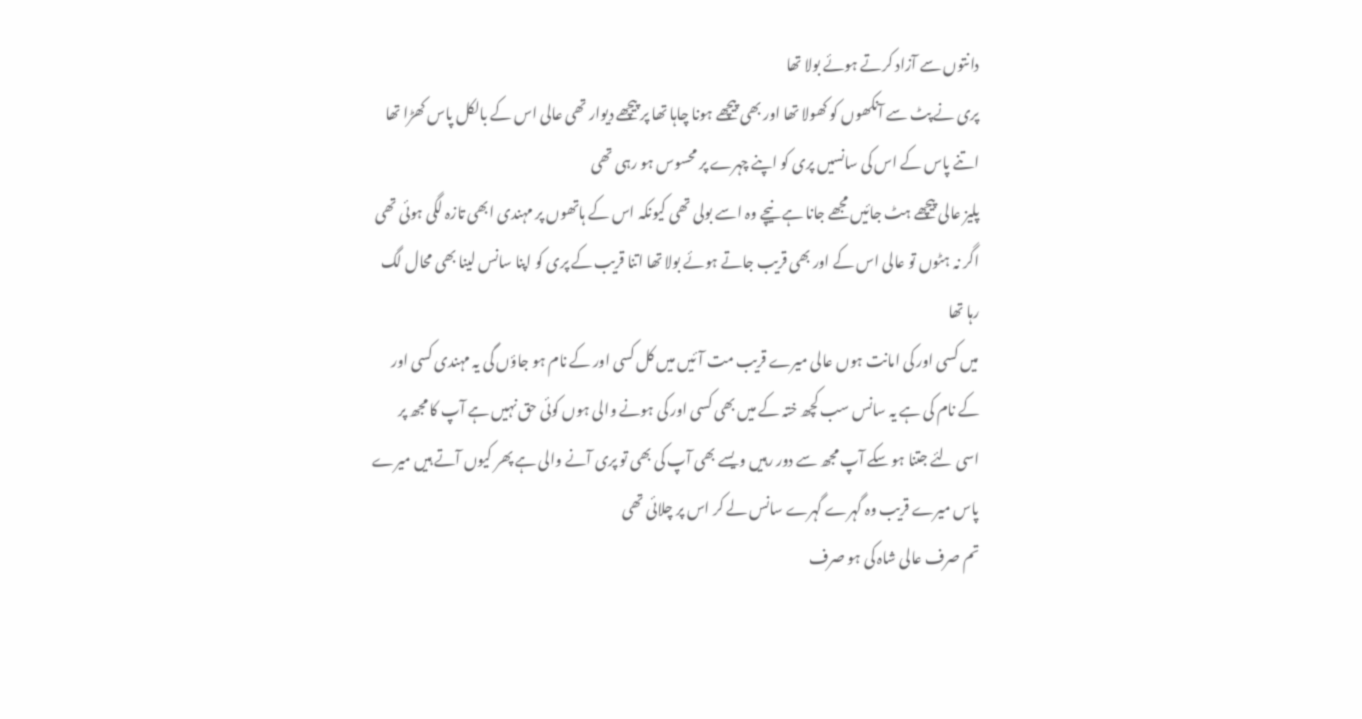دانتوں سے آزاد کرتے ہوئے بولا تھا
پری نے پٹ سے آنکھوں کو کھولا تھا اور بھی پیچھے ہونا چاہا تھا پر پیچھے دیوار تھی عالی اس کے بالکل پاس کھڑا تھا اتنے پاس کے اس کی سانسیں پری کو اپنے چہرے پر محسوس ہو رہی تھی
پلیز عالی پیچھے ہٹ جائیں مجھے جانا ہے نیچے وہ اسے بولی تھی کیونکہ اس کے ہاتھوں پر مہندی ابھی تازہ لگی ہوئی تھی
اگر نہ ہٹوں تو عالی اس کے اور بھی قریب جاتے ہوئے بولا تھا اتنا قریب کے پری کو اپنا سانس لینا بھی محال لگ رہا تھا
میں کسی اور کی امانت ہوں عالی میرے قریب مت آئیں میں کل کسی اور کے نام ہو جاؤں گی یہ مہندی کسی اور کے نام کی ہے یہ سانس سب کچھ ختہ کے میں بھی کسی اور کی ہونے والی ہوں کوئی حق نہیں ہے آپ کا مجھ پر
اسی لئے جتنا ہو سکے آپ مجھ سے دور رہیں ویسے بھی آپ کی بھی تو پری آنے والی ہے پھر کیوں آتے ہیں میرے پاس میرے قریب وہ گہرے گہرے سانس لے کر اس پر چلائی تھی
تم صرف عالی شاہ کی ہو صرف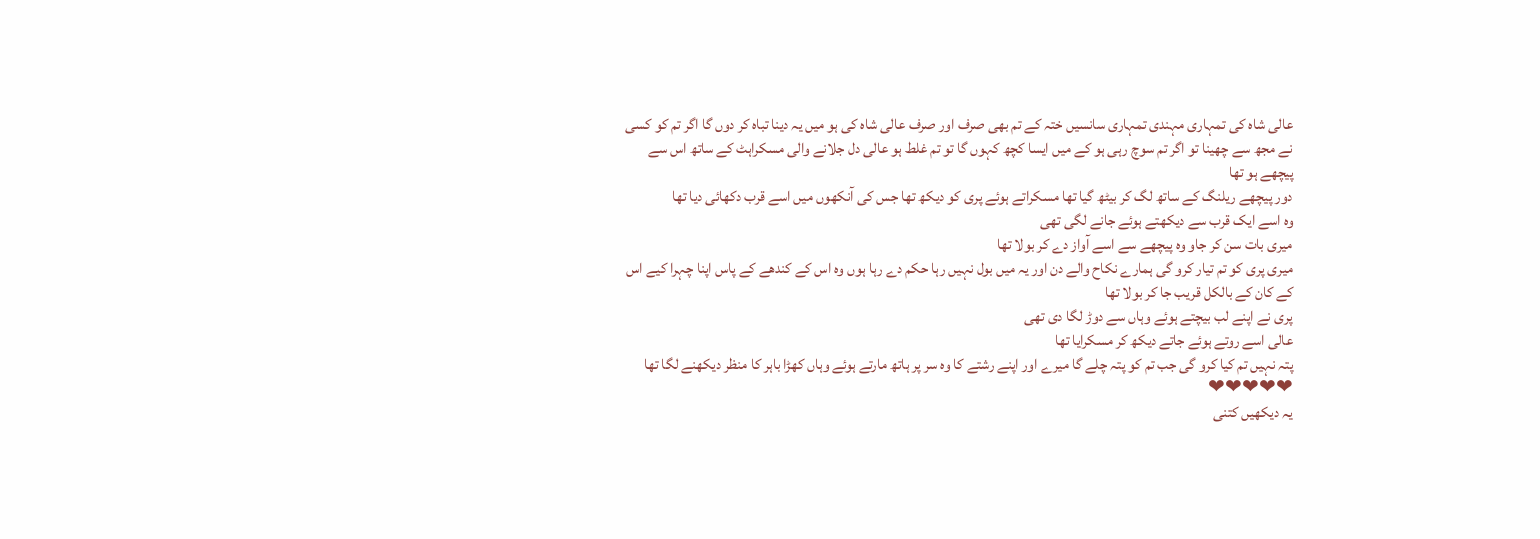عالی شاہ کی تمہاری مہندی تمہاری سانسیں ختہ کے تم بھی صرف اور صرف عالی شاہ کی ہو میں یہ دینا تباہ کر دوں گا اگر تم کو کسی نے مجھ سے چھینا تو اگر تم سوچ رہی ہو کے میں ایسا کچھ کہوں گا تو تم غلط ہو عالی دل جلانے والی مسکراہٹ کے ساتھ اس سے پیچھے ہو تھا
دور پیچھے ریلنگ کے ساتھ لگ کر بیٹھ گیا تھا مسکراتے ہوئے پری کو دیکھ تھا جس کی آنکھوں میں اسے قرب دکھائی دیا تھا
وہ اسے ایک قرب سے دیکھتے ہوئے جانے لگی تھی
میری بات سن کر جاو وہ پیچھے سے اسے آواز دے کر بولا تھا
میری پری کو تم تیار کرو گی ہمارے نکاح والے دن اور یہ میں بول نہیں رہا حکم دے رہا ہوں وہ اس کے کندھے کے پاس اپنا چہرا کیے اس کے کان کے بالکل قریب جا کر بولا تھا
پری نے اپنے لب بیچتے ہوئے وہاں سے دوڑ لگا دی تھی
عالی اسے روتے ہوئے جاتے دیکھ کر مسکرایا تھا
پتہ نہیں تم کیا کرو گی جب تم کو پتہ چلے گا میرے اور اپنے رشتے کا وہ سر پر ہاتھ مارتے ہوئے وہاں کھڑا باہر کا منظر دیکھنے لگا تھا
❤❤❤❤❤
یہ دیکھیں کتنی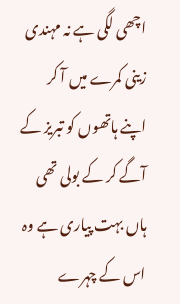اچھی لگی ہے نہ مہندی زینی کمرے میں آ کر اپنے ہاتھوں کو تبریز کے آگے کر کے بولی تھی
ہاں بہت پیاری ہے وہ اس کے چہرے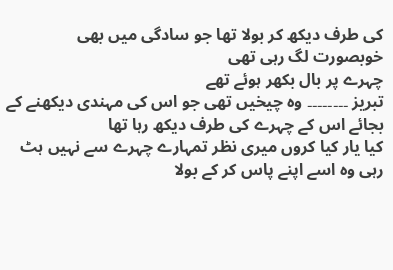کی طرف دیکھ کر بولا تھا جو سادگی میں بھی خوبصورت لگ رہی تھی
چہرے پر بال بکھر ہوئے تھے
تبریز ۔۔۔۔۔۔۔۔ وہ چیخیں تھی جو اس کی مہندی دیکھنے کے بجائے اس کے چہرے کی طرف دیکھ رہا تھا
کیا یار کیا کروں میری نظر تمہارے چہرے سے نہیں ہٹ رہی وہ اسے اپنے پاس کر کے بولا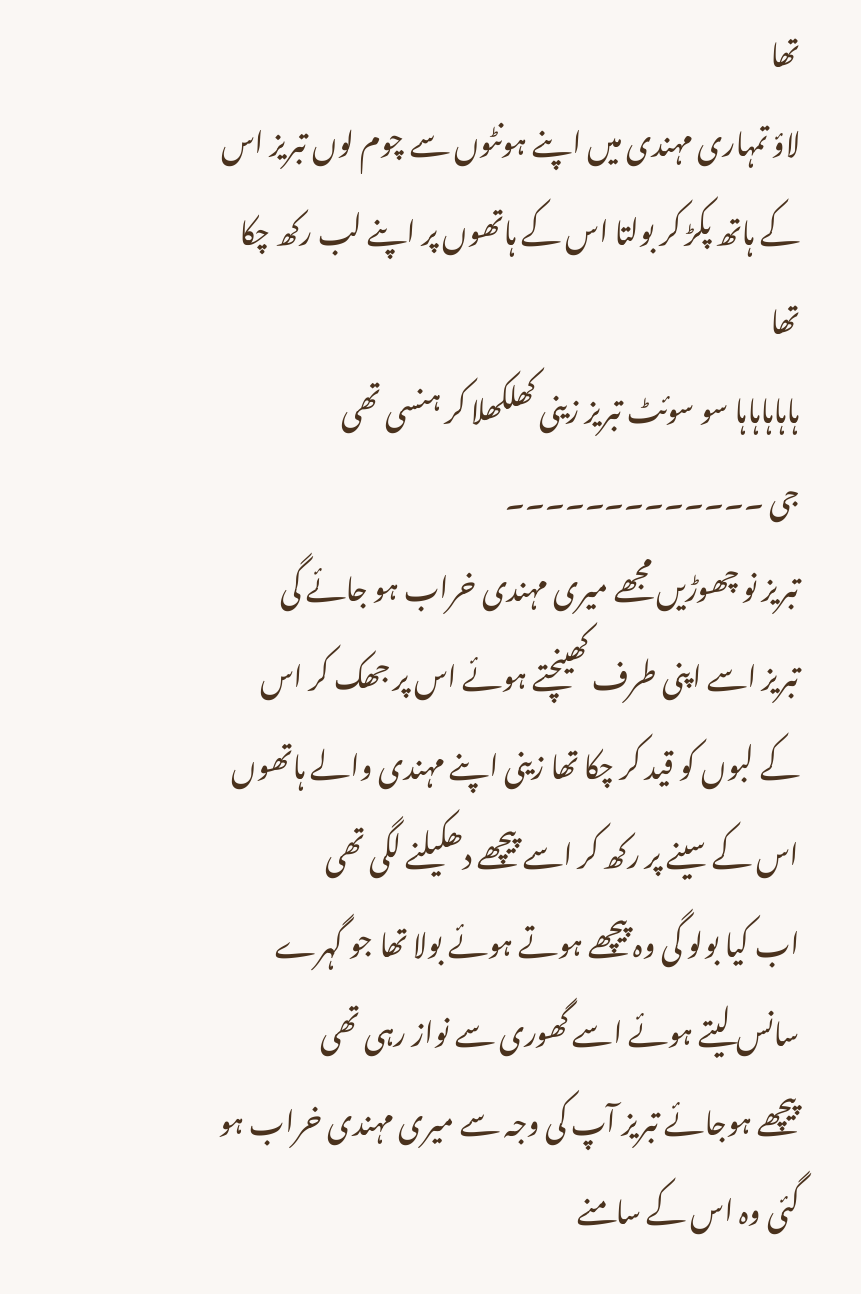تھا
لاؤ تمہاری مہندی میں اپنے ہونٹوں سے چوم لوں تبریز اس کے ہاتھ پکڑ کر بولتا اس کے ہاتھوں پر اپنے لب رکھ چکا تھا
ہاہاہاہاہا سو سوئٹ تبریز زینی کھلکھلا کر ہنسی تھی
جی ۔۔۔۔۔۔۔۔۔۔۔۔۔
تبریز نو چھوڑیں مجھے میری مہندی خراب ہو جائے گی
تبریز اسے اپنی طرف کھینچتے ہوئے اس پر جھک کر اس کے لبوں کو قید کر چکا تھا زینی اپنے مہندی والے ہاتھوں اس کے سینے پر رکھ کر اسے پیچھے دھکیلنے لگی تھی
اب کیا بولو گی وہ پیچھے ہوتے ہوئے بولا تھا جو گہرے سانس لیتے ہوئے اسے گھوری سے نواز رہی تھی
پیچھے ہوجائے تبریز آپ کی وجہ سے میری مہندی خراب ہو گئی وہ اس کے سامنے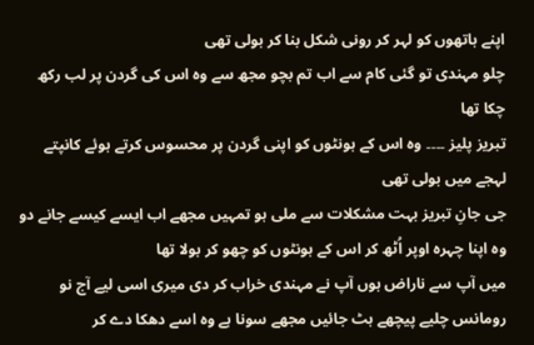اپنے ہاتھوں کو لہر کر رونی شکل بنا کر بولی تھی
چلو مہندی تو گئی کام سے اب تم بچو مجھ سے وہ اس کی گردن پر لب رکھ چکا تھا
تبریز پلیز ۔۔۔۔ وہ اس کے ہونٹوں کو اپنی گردن پر محسوس کرتے ہوئے کانپتے لہجے میں بولی تھی
جی جانِ تبریز بہت مشکلات سے ملی ہو تمہیں مجھے اب ایسے کیسے جانے دو وہ اپنا چہرہ اوپر اُٹھ کر اس کے ہونٹوں کو چھو کر بولا تھا
میں آپ سے ناراض ہوں آپ نے مہندی خراب کر دی میری اسی لیے آج نو رومانس چلیے پیچھے ہٹ جائیں مجھے سونا ہے وہ اسے دھکا دے کر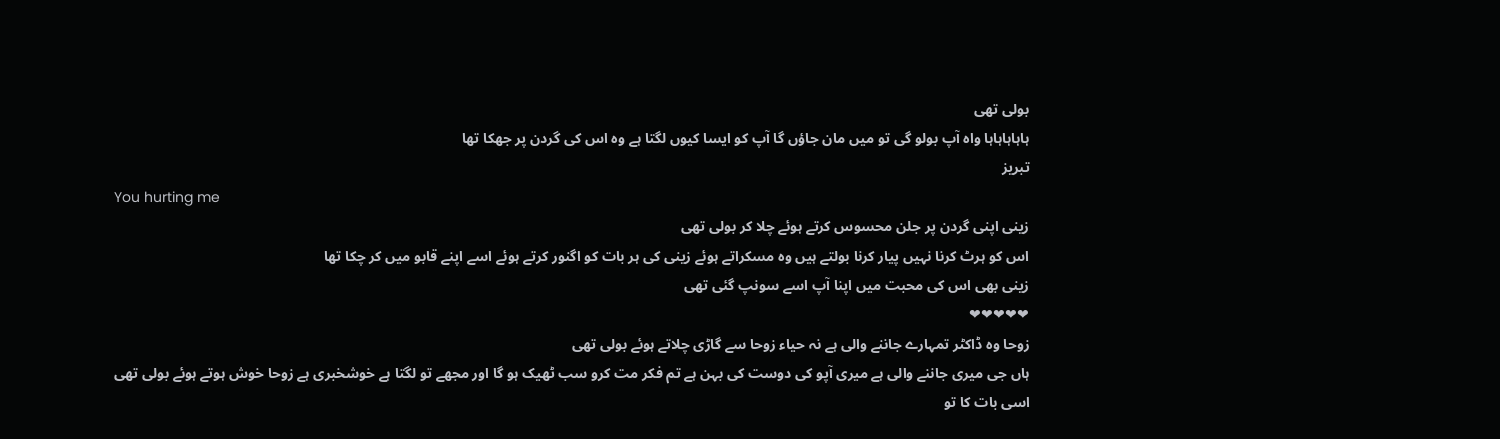بولی تھی
ہاہاہاہاہا واہ آپ بولو گی تو میں مان جاؤں گا آپ کو ایسا کیوں لگتا ہے وہ اس کی گردن پر جھکا تھا
تبریز
You hurting me
زینی اپنی گردن پر جلن محسوس کرتے ہوئے چلا کر بولی تھی
اس کو ہرٹ کرنا نہیں پیار کرنا بولتے ہیں وہ مسکراتے ہوئے زینی کی ہر بات کو اگنور کرتے ہوئے اسے اپنے قابو میں کر چکا تھا
زینی بھی اس کی محبت میں اپنا آپ اسے سونپ گئی تھی
❤❤❤❤❤
زوحا وہ ڈاکٹر تمہارے جاننے والی ہے نہ حیاء زوحا سے گاڑی چلاتے ہوئے بولی تھی
ہاں جی میری جاننے والی ہے میری آپو کی دوست کی بہن ہے تم فکر مت کرو سب ٹھیک ہو گا اور مجھے تو لگتا ہے خوشخبری ہے زوحا خوش ہوتے ہوئے بولی تھی
اسی بات کا تو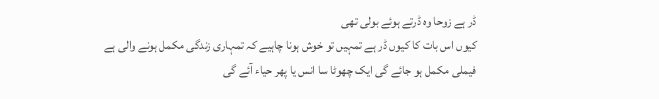ڈر ہے زوحا وہ ڈرتے ہوئے بولی تھی
کیوں اس بات کا کیوں ڈر ہے تمہیں تو خوش ہونا چاہیے کہ تمہاری زندگی مکمل ہونے والی ہے فیملی مکمل ہو جائے گی ایک چھوٹا سا انس یا پھر حیاء آئے گی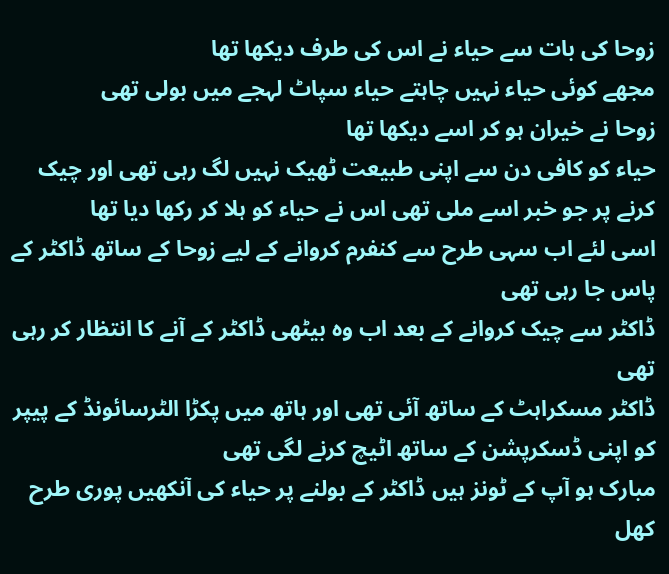زوحا کی بات سے حیاء نے اس کی طرف دیکھا تھا
مجھے کوئی حیاء نہیں چاہتے حیاء سپاٹ لہجے میں بولی تھی
زوحا نے خیران ہو کر اسے دیکھا تھا
حیاء کو کافی دن سے اپنی طبیعت ٹھیک نہیں لگ رہی تھی اور چیک کرنے پر جو خبر اسے ملی تھی اس نے حیاء کو ہلا کر رکھا دیا تھا
اسی لئے اب سہی طرح سے کنفرم کروانے کے لیے زوحا کے ساتھ ڈاکٹر کے پاس جا رہی تھی
ڈاکٹر سے چیک کروانے کے بعد اب وہ بیٹھی ڈاکٹر کے آنے کا انتظار کر رہی تھی
ڈاکٹر مسکراہٹ کے ساتھ آئی تھی اور ہاتھ میں پکڑا الٹرسائونڈ کے پیپر کو اپنی ڈسکرپشن کے ساتھ اٹیچ کرنے لگی تھی
مبارک ہو آپ کے ٹونز ہیں ڈاکٹر کے بولنے پر حیاء کی آنکھیں پوری طرح کھل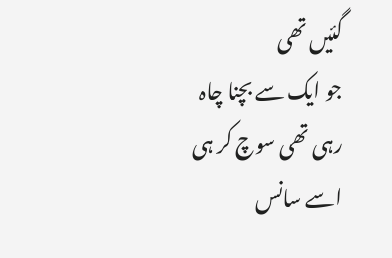گئیں تھی
جو ایک سے بچنا چاہ رہی تھی سوچ کر ہی اسے سانس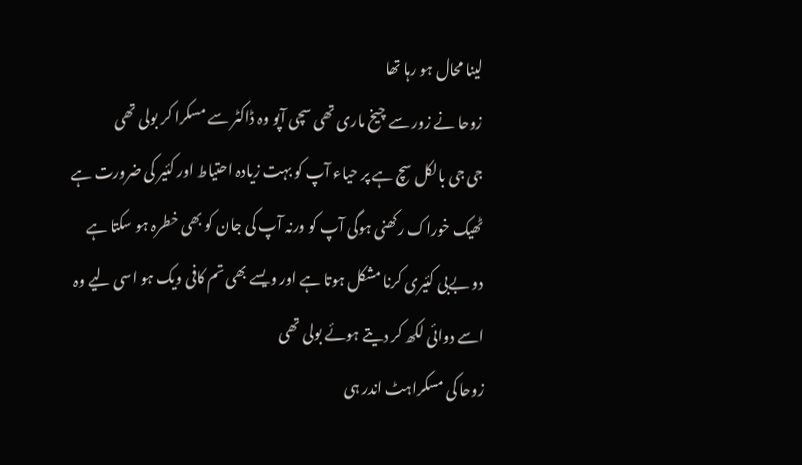لینا محال ہو رہا تھا
زوحا نے زور سے چیخ ماری تھی سچی آپو وہ ڈاکٹر سے مسکرا کر بولی تھی
جی جی بالکل سچ ہے پر حیاء آپ کو بہت زیادہ احتیاط اور کئیر کی ضرورت ہے ٹھیک خوراک رکھنی ہوگی آپ کو ورنہ آپ کی جان کو بھی خطرہ ہو سکتا ہے
دو بےبی کئیری کرنا مشکل ہوتا ہے اور ویسے بھی تم کافی ویک ہو اسی لیے وہ اسے دوائی لکھ کر دیتے ہوئے بولی تھی
زوحا کی مسکراہٹ اندر ہی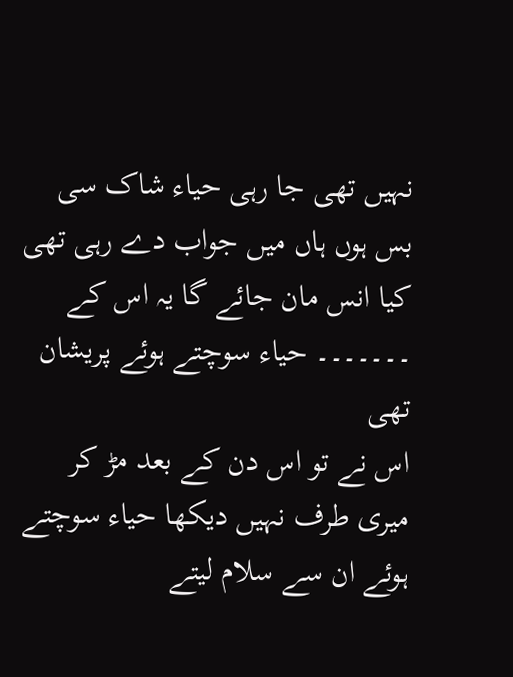نہیں تھی جا رہی حیاء شاک سی بس ہوں ہاں میں جواب دے رہی تھی
کیا انس مان جائے گا یہ اس کے ۔۔۔۔۔۔۔ حیاء سوچتے ہوئے پریشان تھی
اس نے تو اس دن کے بعد مڑ کر میری طرف نہیں دیکھا حیاء سوچتے ہوئے ان سے سلام لیتے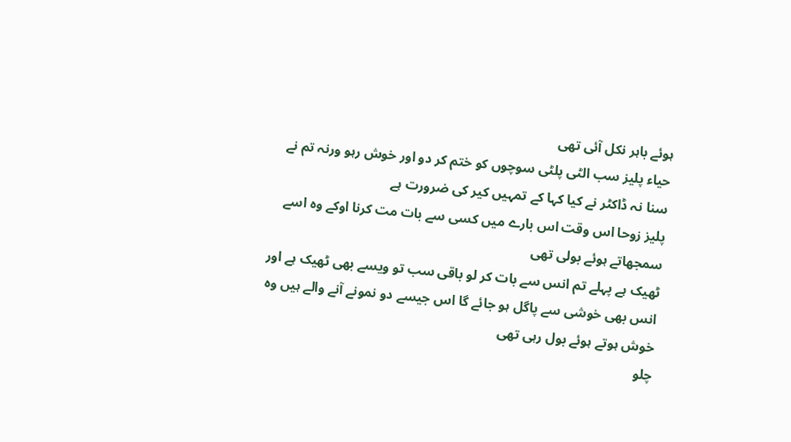ہوئے باہر نکل آئی تھی
حیاء پلیز سب الٹی پلٹی سوچوں کو ختم کر دو اور خوش رہو ورنہ تم نے سنا نہ ڈاکٹر نے کیا کہا کے تمہیں کیر کی ضرورت ہے
پلیز زوحا اس وقت اس بارے میں کسی سے بات مت کرنا اوکے وہ اسے سمجھاتے ہوئے بولی تھی
ٹھیک ہے پہلے تم انس سے بات کر لو باقی سب تو ویسے بھی ٹھیک ہے اور انس بھی خوشی سے پاگل ہو جائے گا اس جیسے دو نمونے آنے والے ہیں وہ خوش ہوتے ہوئے بول رہی تھی
چلو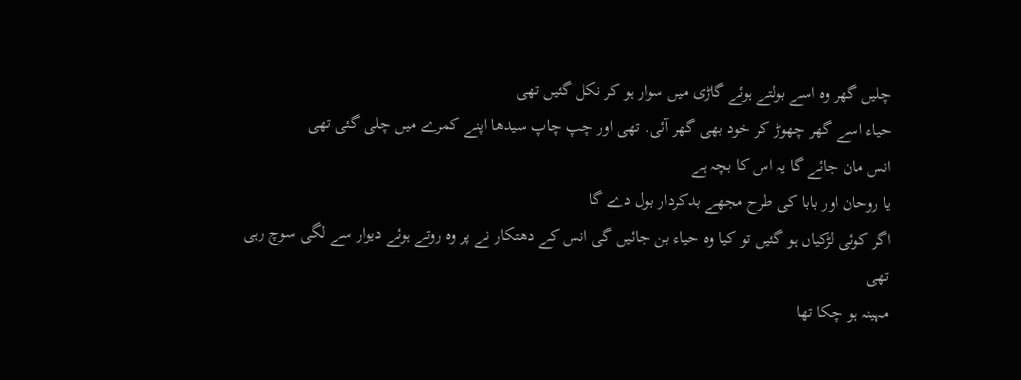چلیں گھر وہ اسے بولتے ہوئے گاڑی میں سوار ہو کر نکل گئیں تھی
حیاء اسے گھر چھوڑ کر خود بھی گھر آئی. تھی اور چپ چاپ سیدھا اپنے کمرے میں چلی گئی تھی
انس مان جائے گا یہ اس کا بچہ ہے
یا روحان اور بابا کی طرح مجھے بدکردار بول دے گا
اگر کوئی لڑکیاں ہو گئیں تو کیا وہ حیاء بن جائیں گی انس کے دھتکار نے پر وہ روتے ہوئے دیوار سے لگی سوچ رہی تھی
مہینہ ہو چکا تھا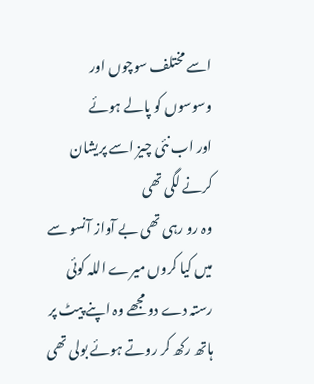اسے مختلف سوچوں اور وسوسوں کو پالے ہوئے
اور اب نئی چیز اسے پریشان کرنے لگی تھی
وہ رو رہی تھی بے آواز آنسو سے
میں کیا کروں میرے اللہ کوئی رستہ دے دو مجھے وہ اپنے پیٹ پر ہاتھ رکھ کر روتے ہوئے بولی تھی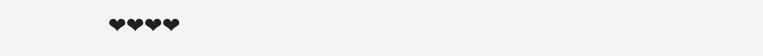❤❤❤❤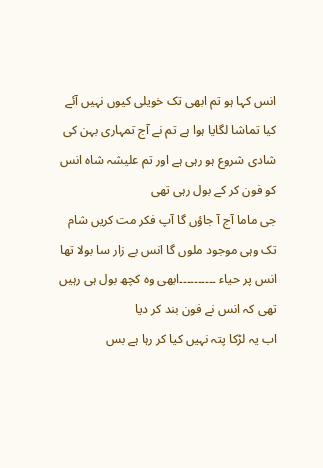انس کہا ہو تم ابھی تک خویلی کیوں نہیں آئے کیا تماشا لگایا ہوا ہے تم نے آج تمہاری بہن کی شادی شروع ہو رہی ہے اور تم علیشہ شاہ انس کو فون کر کے بول رہی تھی
جی ماما آج آ جاؤں گا آپ فکر مت کریں شام تک وہی موجود ملوں گا انس بے زار سا بولا تھا
انس پر حیاء ۔۔۔۔۔۔۔۔۔۔ابھی وہ کچھ بول ہی رہیں تھی کہ انس نے فون بند کر دیا
اب یہ لڑکا پتہ نہیں کیا کر رہا ہے بس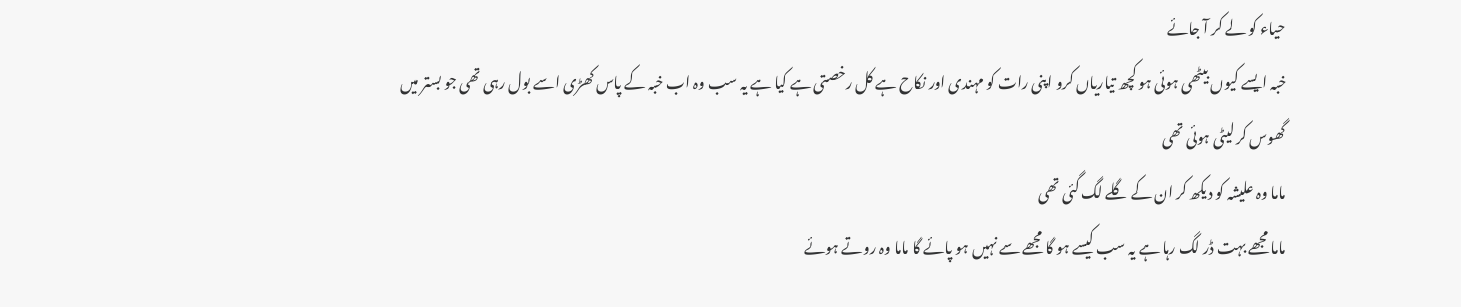حیاء کو لے کر آ جائے
خبہ ایسے کیوں بیٹھی ہوئی ہو کچھ تیاریاں کرو اپنی رات کو مہندی اور نکاح ہے کل رخصتی ہے کیا ہے یہ سب وہ اب خبہ کے پاس کھڑی اسے بول رہی تھی جو بستر میں گھوس کر لیٹی ہوئی تھی
ماما وہ علیشہ کو دیکھ کر ان کے گلے لگ گئی تھی
ماما مجھے بہت ڈر لگ رہا ہے یہ سب کیسے ہو گا مجھے سے نہیں ہو پائے گا ماما وہ روتے ہوئے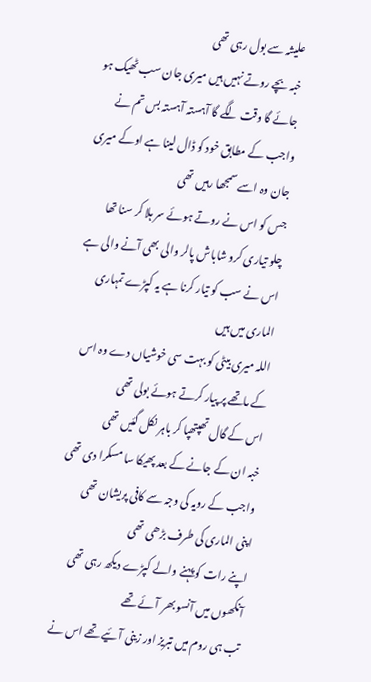علیشہ سے بول رہی تھی
خبہ بچے روتے نہیں ہیں میری جان سب ٹھیک ہو جائے گا وقت لگے گا آہستہ آہستہ بس تم نے واجب کے مطابق خود کو ڈال لینا ہے اوکے میری جان وہ اسے سمجھا رہیں تھی
جس کو اس نے روتے ہوئے سر ہلا کر سنا تھا
چلو تیاری کرو شاباش پالر والی بھی آنے والی ہے اس نے سب کو تیار کرنا ہے یہ کپڑے تمہاری الماری میں ہیں
اللہ میری بیٹی کو بہت سی خوشیاں دے وہ اس کے ماتھے پر پیار کرتے ہوئے بولی تھی
اس کے گال تھپتھپا کر باہر نکل گئیں تھی
خبہ ان کے جانے کے بعد پھیکا سا مسکرا دی تھی واجب کے رویہ کی وجہ سے کافی پریشان تھی
اپنی الماری کی طرف بڑھی تھی
اپنے رات کو پہنے والے کپڑے دیکھ رہی تھی آنکھوں میں آنسو بھر آئے تھے
تب ہی روم میں تبریز اور زینی آئیے تھے اس نے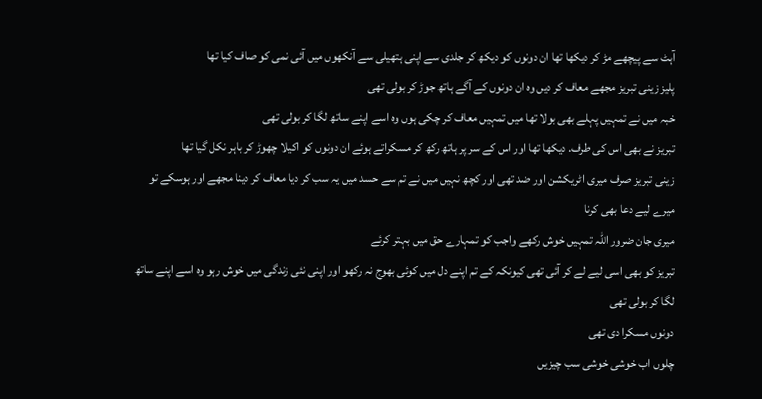آہٹ سے پیچھے مڑ کر دیکھا تھا ان دونوں کو دیکھ کر جلدی سے اپنی ہتھیلی سے آنکھوں میں آئی نمی کو صاف کیا تھا
پلیز زینی تبریز مجھے معاف کر دیں وہ ان دونوں کے آگے ہاتھ جوڑ کر بولی تھی
خبہ میں نے تمہیں پہلے بھی بولا تھا میں تمہیں معاف کر چکی ہوں وہ اسے اپنے ساتھ لگا کر بولی تھی
تبریز نے بھی اس کی طرف. دیکھا تھا اور اس کے سر پر ہاتھ رکھ کر مسکراتے ہوئے ان دونوں کو اکیلا چھوڑ کر باہر نکل گیا تھا
زینی تبریز صرف میری اٹریکشن اور ضد تھی اور کچھ نہیں میں نے تم سے حسد میں یہ سب کر دیا معاف کر دینا مجھے اور ہوسکے تو میرے لیے دعا بھی کرنا
میری جان ضرور اللہ تمہیں خوش رکھے واجب کو تمہارے حق میں بہتر کرئے
تبریز کو بھی اسی لیے لے کر آئی تھی کیونکہ کے تم اپنے دل میں کوئی بھوج نہ رکھو اور اپنی نئی زندگی میں خوش رہو وہ اسے اپنے ساتھ لگا کر بولی تھی
دونوں مسکرا دی تھی
چلوں اب خوشی خوشی سب چیزیں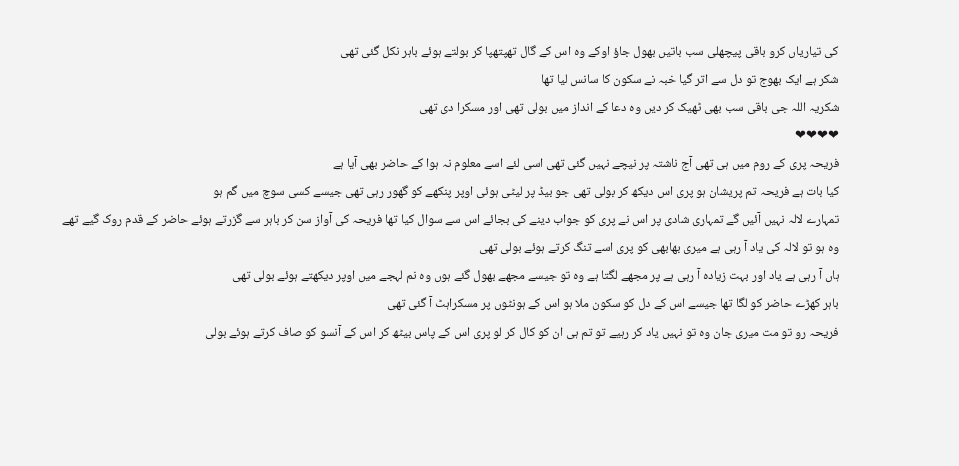کی تیاریاں کرو باقی پیچھلی سب باتیں بھول جاؤ اوکے وہ اس کے گال تھپتھپا کر بولتے ہوئے باہر نکل گئی تھی
شکر ہے ایک بھوج تو دل سے اتر گیا خبہ نے سکون کا سانس لیا تھا
شکریہ اللہ جی باقی سب بھی ٹھیک کر دیں وہ دعا کے انداز میں بولی تھی اور مسکرا دی تھی
❤❤❤❤
فریحہ پری کے روم میں ہی تھی آج ناشتہ پر نیچے نہیں گئی تھی اسی لئے اسے معلوم نہ ہوا کے حاضر بھی آیا ہے
کیا بات ہے فریحہ تم پریشان ہو پری اس دیکھ کر بولی تھی جو بیڈ پر لیٹی ہوئی اوپر پنکھے کو گھور رہی تھی جیسے کسی سوچ میں گم ہو
تمہارے لالہ نہیں آئیں گے تمہاری شادی پر اس نے پری کو جواب دینے کی بجائے اس سے سوال کیا تھا فریحہ کی آواز سن کر باہر سے گزرتے ہوئے حاضر کے قدم روک گیے تھے
وہ ہو تو لالہ کی یاد آ رہی ہے میری بھابھی کو پری اسے تنگ کرتے ہوئے بولی تھی
ہاں آ رہی ہے یاد اور بہت زیادہ آ رہی ہے پر مجھے لگتا ہے وہ تو جیسے مجھے بھول گئے ہوں وہ نم لہجے میں اوپر دیکھتے ہوئے بولی تھی
باہر کھڑے حاضر کو لگا تھا جیسے اس کے دل کو سکون ملا ہو اس کے ہونٹوں پر مسکراہٹ آ گئی تھی
فریحہ رو تو مت میری جان وہ تو نہیں یاد کر رہیے تو تم ہی ان کو کال کر لو پری اس کے پاس بیٹھ کر اس کے آنسو کو صاف کرتے ہوئے بولی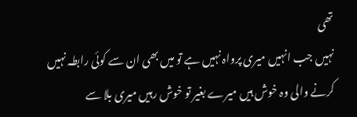تھی
نہیں جب انہیں میری پرواہ نہیں ہے تو میں بھی ان سے کوئی رابطہ نہیں کرنے والی وہ خوش ہیں میرے بغیر تو خوش رہیں میری بلا سے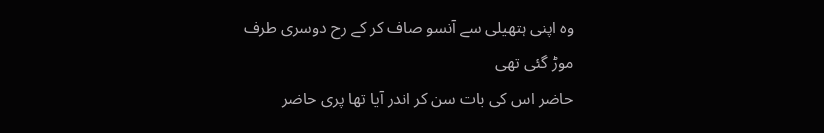وہ اپنی ہتھیلی سے آنسو صاف کر کے رح دوسری طرف موڑ گئی تھی
حاضر اس کی بات سن کر اندر آیا تھا پری حاضر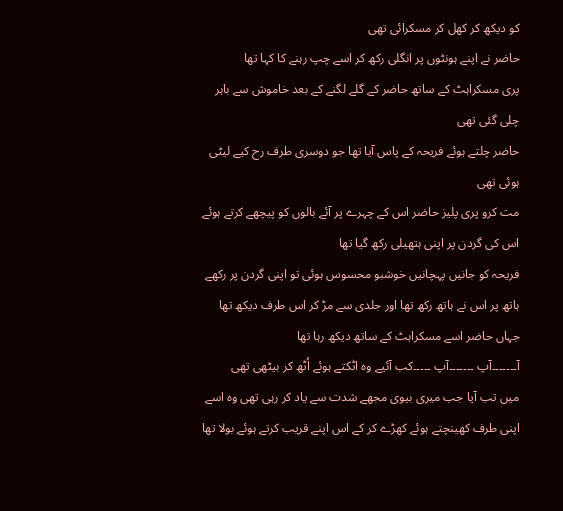کو دیکھ کر کھل کر مسکرائی تھی
حاضر نے اپنے ہونٹوں پر انگلی رکھ کر اسے چپ رہنے کا کہا تھا
پری مسکراہٹ کے ساتھ حاضر کے گلے لگنے کے بعد خاموش سے باہر چلی گئی تھی
حاضر چلتے ہوئے فریحہ کے پاس آیا تھا جو دوسری طرف رح کیے لیٹی ہوئی تھی
مت کرو پری پلیز حاضر اس کے چہرے پر آئے بالوں کو پیچھے کرتے ہوئے اس کی گردن پر اپنی ہتھیلی رکھ گیا تھا
فریحہ کو جانیں پہچانیں خوشبو محسوس ہوئی تو اپنی گردن پر رکھے ہاتھ پر اس نے ہاتھ رکھ تھا اور جلدی سے مڑ کر اس طرف دیکھ تھا جہاں حاضر اسے مسکراہٹ کے ساتھ دیکھ رہا تھا
آ۔۔۔۔۔۔۔آپ ۔۔۔۔۔۔۔آپ ۔۔۔۔۔کب آئیے وہ اٹکتے ہوئے اُٹھ کر بیٹھی تھی
میں تب آیا جب میری بیوی مجھے شدت سے یاد کر رہی تھی وہ اسے اپنی طرف کھینچتے ہوئے کھڑے کر کے اس اپنے قریب کرتے ہوئے بولا تھا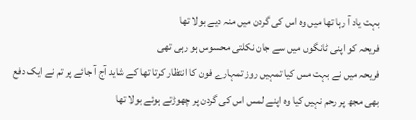بہت یاد آ رہا تھا میں وہ اس کی گردن میں منہ دیے بولا تھا
فریحہ کو اپنی ٹانگوں میں سے جان نکلتی محسوس ہو رہی تھی
فریحہ میں نے بہت مس کیا تمہیں روز تمہارے فون کا انتظار کرتا تھا کے شاید آج آ جائے پر تم نے ایک دفع بھی مجھ پر رحم نہیں کیا وہ اپنے لمس اس کی گردن پر چھوڑتے ہوئے بولا تھا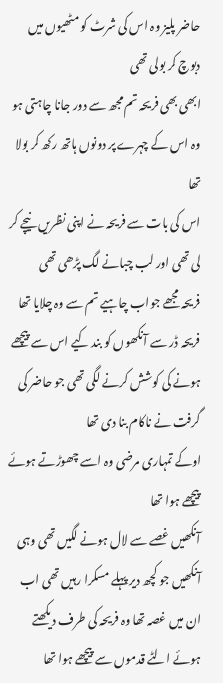حاضر پلیز وہ اس کی شرٹ کو مٹھیوں میں دبوچ کر بولی تھی
ابھی بھی فریحہ تم مجھ سے دور جانا چاہتی ہو وہ اس کے چہرے پر دونوں ہاتھ رکھ کر بولا تھا
اس کی بات سے فریحہ نے اپنی نظریں نیچے کر لی تھی اور لب چبانے لگ پڑھی تھی
فریحہ مجھے جواب چاہیے تم سے وہ چلایا تھا
فریحہ ڈر سے آنکھوں کو بند کیے اس سے پیچھے ہونے کی کوشش کرنے لگی تھی جو حاضر کی گرفت نے ناکام بنا دی تھا
اوکے تمہاری مرضی وہ اسے چھوڑتے ہوئے پیچھے ہوا تھا
آنکھیں غصے سے لال ہونے لگیں تھی وہی آنکھیں جو کچھ دیر پہلے مسکرا رہیں تھی اب ان میں غصہ تھا وہ فریحہ کی طرف دیکھتے ہوئے الٹے قدموں سے پیچھے ہوا تھا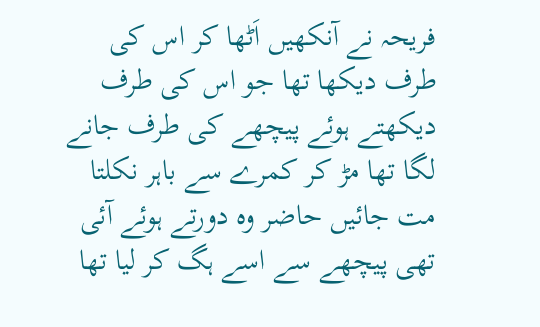فریحہ نے آنکھیں اَٹھا کر اس کی طرف دیکھا تھا جو اس کی طرف دیکھتے ہوئے پیچھے کی طرف جانے لگا تھا مڑ کر کمرے سے باہر نکلتا
مت جائیں حاضر وہ دورتے ہوئے آئی تھی پیچھے سے اسے ہگ کر لیا تھا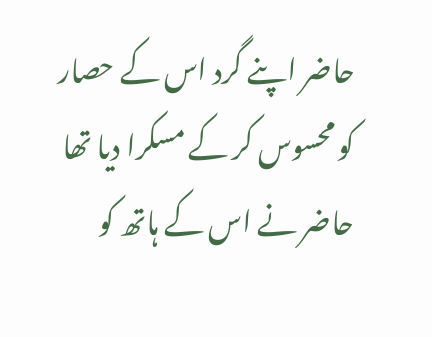حاضر اپنے گرد اس کے حصار کو محسوس کر کے مسکرا دیا تھا
حاضر نے اس کے ہاتھ کو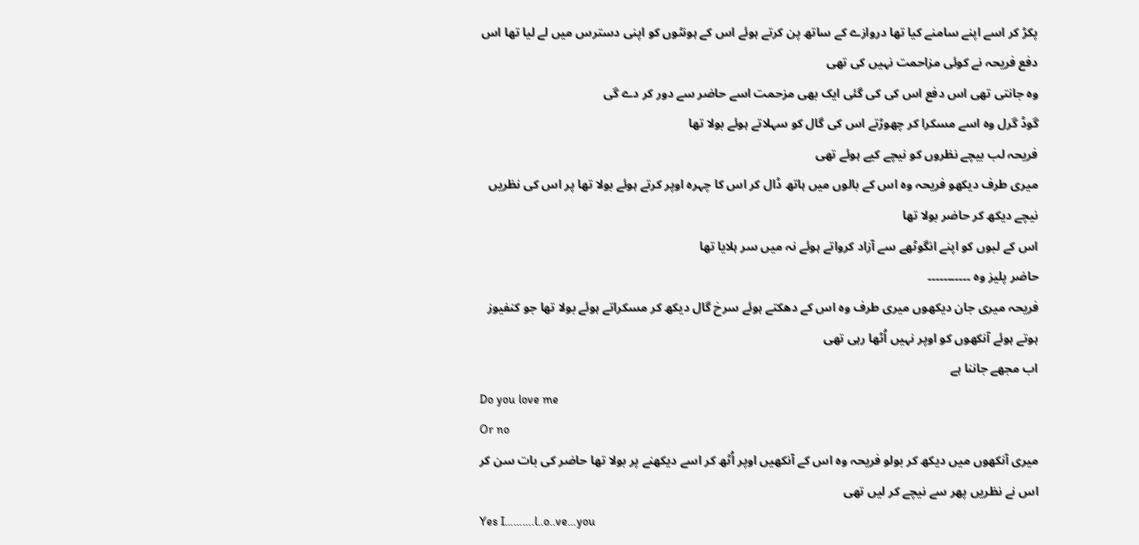پکڑ کر اسے اپنے سامنے کیا تھا دروازے کے ساتھ پن کرتے ہوئے اس کے ہونٹوں کو اپنی دسترس میں لے لیا تھا اس دفع فریحہ نے کوئی مزاحمت نہیں کی تھی
وہ جانتی تھی اس دفع اس کی کی گئی ایک بھی مزحمت اسے حاضر سے دور کر دے گی
گوڈ گرل وہ اسے مسکرا کر چھوڑتے اس کی گال کو سہلاتے ہوئے بولا تھا
فریحہ لب بیچے نظروں کو نیچے کیے ہوئے تھی
میری طرف دیکھو فریحہ وہ اس کے بالوں میں ہاتھ ڈال کر اس کا چہرہ اوپر کرتے ہوئے بولا تھا پر اس کی نظریں نیچے دیکھ کر حاضر بولا تھا
اس کے لبوں کو اپنے انگوٹھے سے آزاد کرواتے ہوئے نہ میں سر ہلایا تھا
حاضر پلیز وہ ۔۔۔۔۔۔۔۔۔۔۔
فریحہ میری جان دیکھوں میری طرف وہ اس کے دھکتے ہوئے سرخ گال دیکھ کر مسکراتے ہوئے بولا تھا جو کنفیوز ہوتے ہوئے آنکھوں کو اوپر نہیں اُٹھا رہی تھی
اب مجھے جاننا ہے
Do you love me
Or no
میری آنکھوں میں دیکھ کر بولو فریحہ وہ اس کے آنکھیں اوپر اُٹھ کر اسے دیکھنے پر بولا تھا حاضر کی بات سن کر اس نے نظریں پھر سے نیچے کر لیں تھی
Yes I……….l..o..ve…you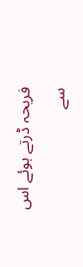فریحہ ڈرتے ہوئے اس سے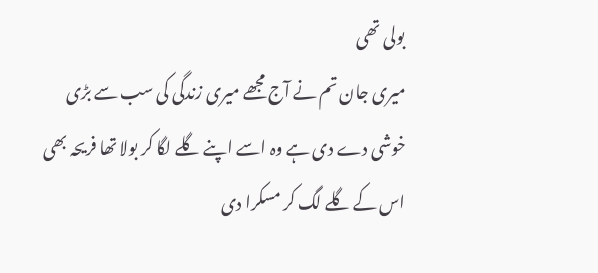بولی تھی
میری جان تم نے آج مجھے میری زندگی کی سب سے بڑی خوشی دے دی ہے وہ اسے اپنے گلے لگا کر بولا تھا فریحہ بھی اس کے گلے لگ کر مسکرا دی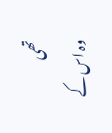تھی
وہ اس کے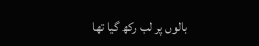بالوں پر لب رکھ گیا تھا